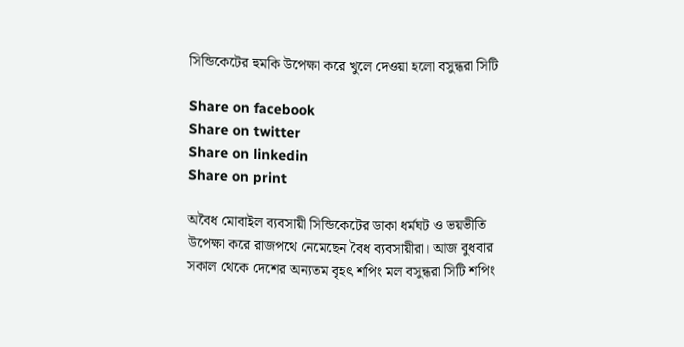সিন্ডিকেটের হুমকি উপেক্ষা করে খুলে দেওয়া হলো বসুন্ধরা সিটি

Share on facebook
Share on twitter
Share on linkedin
Share on print

অবৈধ মোবাইল ব্যবসায়ী সিন্ডিকেটের ডাকা ধর্মঘট ও ভয়ভীতি উপেক্ষা করে রাজপথে নেমেছেন বৈধ ব্যবসায়ীরা। আজ বুধবার সকাল থেকে দেশের অন্যতম বৃহৎ শপিং মল বসুন্ধরা সিটি শপিং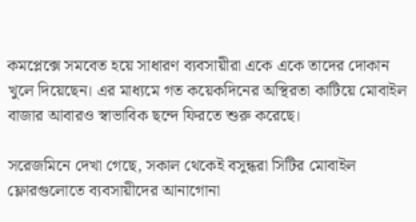কমপ্লেক্সে সমবেত হয়ে সাধারণ ব্যবসায়ীরা একে একে তাদের দোকান খুলে দিয়েছেন। এর মাধ্যমে গত কয়েকদিনের অস্থিরতা কাটিয়ে মোবাইল বাজার আবারও স্বাভাবিক ছন্দে ফিরতে শুরু করেছে।

সরেজমিনে দেখা গেছে, সকাল থেকেই বসুন্ধরা সিটির মোবাইল ফ্লোরগুলোতে ব্যবসায়ীদের আনাগোনা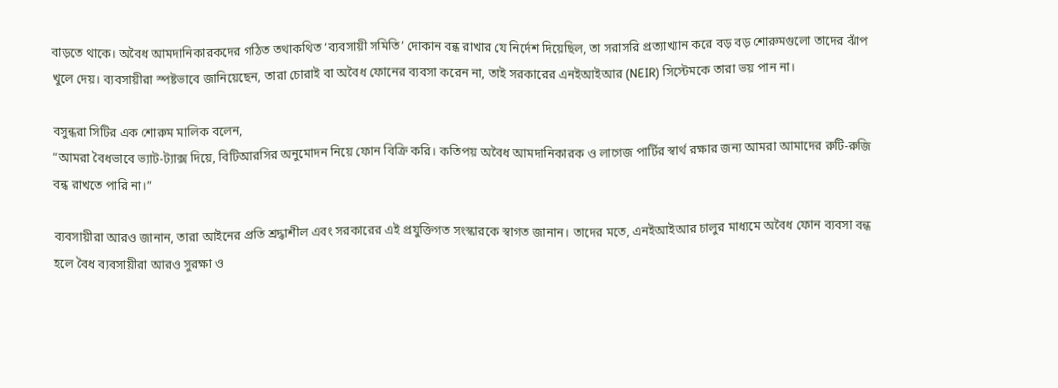বাড়তে থাকে। অবৈধ আমদানিকারকদের গঠিত তথাকথিত ‘ব্যবসায়ী সমিতি’ দোকান বন্ধ রাখার যে নির্দেশ দিয়েছিল, তা সরাসরি প্রত্যাখ্যান করে বড় বড় শোরুমগুলো তাদের ঝাঁপ খুলে দেয়। ব্যবসায়ীরা স্পষ্টভাবে জানিয়েছেন, তারা চোরাই বা অবৈধ ফোনের ব্যবসা করেন না, তাই সরকারের এনইআইআর (NEIR) সিস্টেমকে তারা ভয় পান না।

বসুন্ধরা সিটির এক শোরুম মালিক বলেন,
“আমরা বৈধভাবে ভ্যাট-ট্যাক্স দিয়ে, বিটিআরসির অনুমোদন নিয়ে ফোন বিক্রি করি। কতিপয় অবৈধ আমদানিকারক ও লাগেজ পার্টির স্বার্থ রক্ষার জন্য আমরা আমাদের রুটি-রুজি বন্ধ রাখতে পারি না।”

ব্যবসায়ীরা আরও জানান, তারা আইনের প্রতি শ্রদ্ধাশীল এবং সরকারের এই প্রযুক্তিগত সংস্কারকে স্বাগত জানান। তাদের মতে, এনইআইআর চালুর মাধ্যমে অবৈধ ফোন ব্যবসা বন্ধ হলে বৈধ ব্যবসায়ীরা আরও সুরক্ষা ও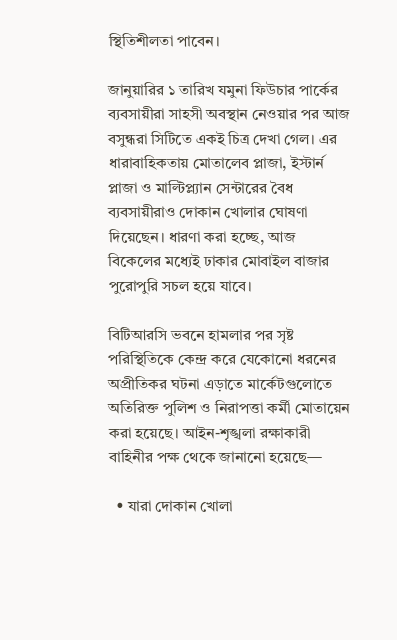স্থিতিশীলতা পাবেন।

জানুয়ারির ১ তারিখ যমুনা ফিউচার পার্কের ব্যবসায়ীরা সাহসী অবস্থান নেওয়ার পর আজ বসুন্ধরা সিটিতে একই চিত্র দেখা গেল। এর ধারাবাহিকতায় মোতালেব প্লাজা, ইস্টার্ন প্লাজা ও মাল্টিপ্ল্যান সেন্টারের বৈধ ব্যবসায়ীরাও দোকান খোলার ঘোষণা দিয়েছেন। ধারণা করা হচ্ছে, আজ বিকেলের মধ্যেই ঢাকার মোবাইল বাজার পুরোপুরি সচল হয়ে যাবে।

বিটিআরসি ভবনে হামলার পর সৃষ্ট পরিস্থিতিকে কেন্দ্র করে যেকোনো ধরনের অপ্রীতিকর ঘটনা এড়াতে মার্কেটগুলোতে অতিরিক্ত পুলিশ ও নিরাপত্তা কর্মী মোতায়েন করা হয়েছে। আইন-শৃঙ্খলা রক্ষাকারী বাহিনীর পক্ষ থেকে জানানো হয়েছে—

  • যারা দোকান খোলা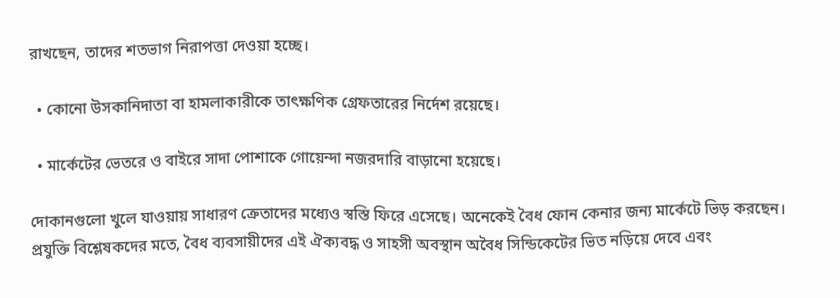রাখছেন, তাদের শতভাগ নিরাপত্তা দেওয়া হচ্ছে।

  • কোনো উসকানিদাতা বা হামলাকারীকে তাৎক্ষণিক গ্রেফতারের নির্দেশ রয়েছে।

  • মার্কেটের ভেতরে ও বাইরে সাদা পোশাকে গোয়েন্দা নজরদারি বাড়ানো হয়েছে।

দোকানগুলো খুলে যাওয়ায় সাধারণ ক্রেতাদের মধ্যেও স্বস্তি ফিরে এসেছে। অনেকেই বৈধ ফোন কেনার জন্য মার্কেটে ভিড় করছেন। প্রযুক্তি বিশ্লেষকদের মতে, বৈধ ব্যবসায়ীদের এই ঐক্যবদ্ধ ও সাহসী অবস্থান অবৈধ সিন্ডিকেটের ভিত নড়িয়ে দেবে এবং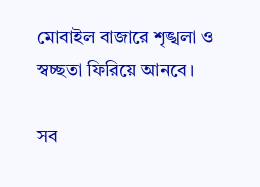মোবাইল বাজারে শৃঙ্খলা ও স্বচ্ছতা ফিরিয়ে আনবে।

সব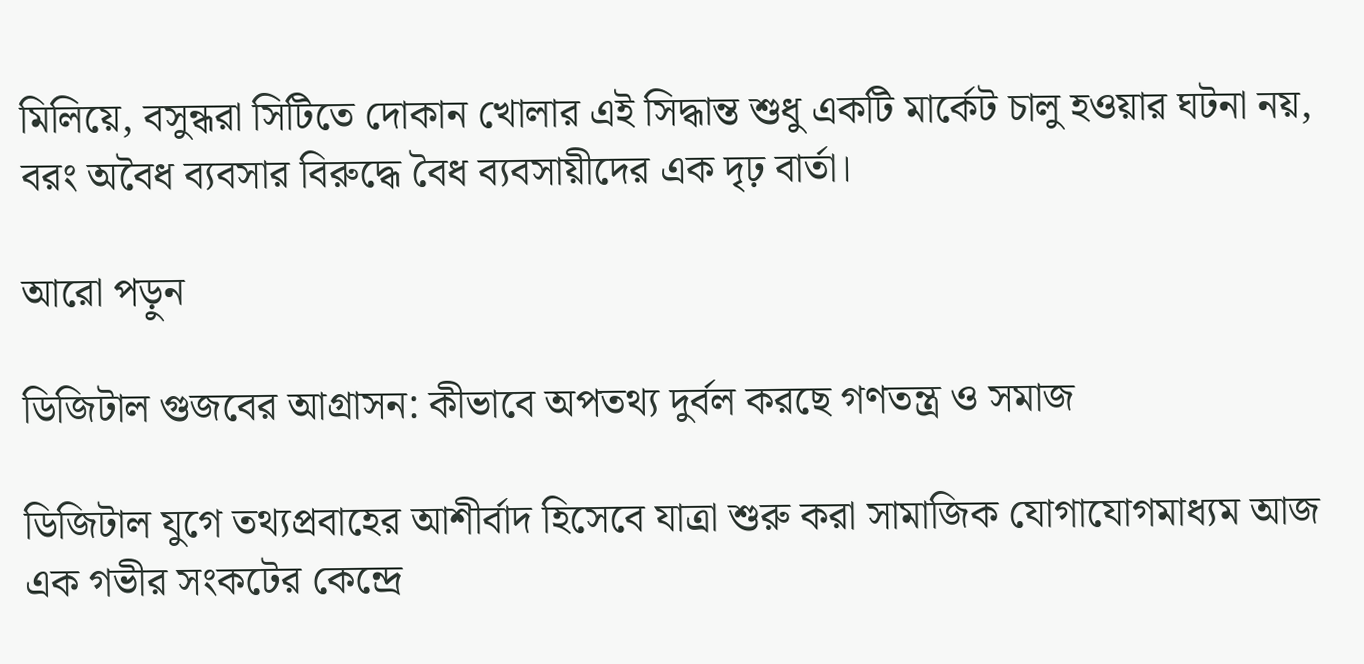মিলিয়ে, বসুন্ধরা সিটিতে দোকান খোলার এই সিদ্ধান্ত শুধু একটি মার্কেট চালু হওয়ার ঘটনা নয়, বরং অবৈধ ব্যবসার বিরুদ্ধে বৈধ ব্যবসায়ীদের এক দৃঢ় বার্তা।

আরো পড়ুন

ডিজিটাল গুজবের আগ্রাসন: কীভাবে অপতথ্য দুর্বল করছে গণতন্ত্র ও সমাজ

ডিজিটাল যুগে তথ্যপ্রবাহের আশীর্বাদ হিসেবে যাত্রা শুরু করা সামাজিক যোগাযোগমাধ্যম আজ এক গভীর সংকটের কেন্দ্রে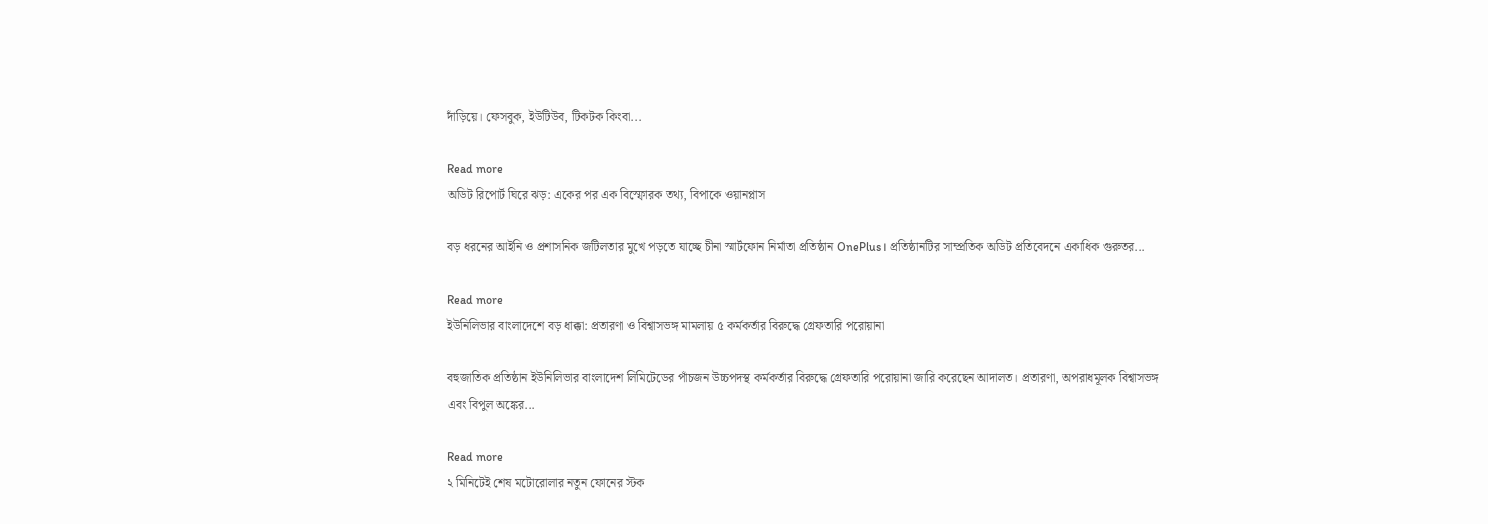দাঁড়িয়ে। ফেসবুক, ইউটিউব, টিকটক কিংবা...

Read more
অডিট রিপোর্ট ঘিরে ঝড়: একের পর এক বিস্ফোরক তথ্য, বিপাকে ওয়ানপ্লাস

বড় ধরনের আইনি ও প্রশাসনিক জটিলতার মুখে পড়তে যাচ্ছে চীনা স্মার্টফোন নির্মাতা প্রতিষ্ঠান OnePlus। প্রতিষ্ঠানটির সাম্প্রতিক অডিট প্রতিবেদনে একাধিক গুরুতর...

Read more
ইউনিলিভার বাংলাদেশে বড় ধাক্কা: প্রতারণা ও বিশ্বাসভঙ্গ মামলায় ৫ কর্মকর্তার বিরুদ্ধে গ্রেফতারি পরোয়ানা

বহুজাতিক প্রতিষ্ঠান ইউনিলিভার বাংলাদেশ লিমিটেডের পাঁচজন উচ্চপদস্থ কর্মকর্তার বিরুদ্ধে গ্রেফতারি পরোয়ানা জারি করেছেন আদালত। প্রতারণা, অপরাধমূলক বিশ্বাসভঙ্গ এবং বিপুল অঙ্কের...

Read more
২ মিনিটেই শেষ মটোরোলার নতুন ফোনের স্টক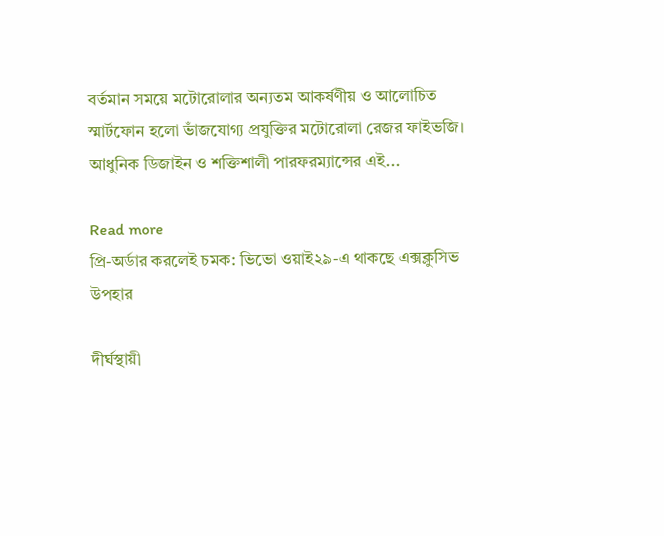বর্তমান সময়ে মটোরোলার অন্যতম আকর্ষণীয় ও আলোচিত স্মার্টফোন হলো ভাঁজযোগ্য প্রযুক্তির মটোরোলা রেজর ফাইভজি। আধুনিক ডিজাইন ও শক্তিশালী পারফরম্যান্সের এই...

Read more
প্রি-অর্ডার করলেই চমক: ভিভো ওয়াই২৯-এ থাকছে এক্সক্লুসিভ উপহার

দীর্ঘস্থায়ী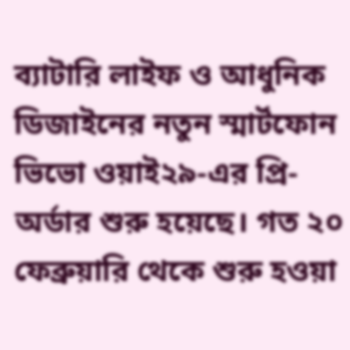ব্যাটারি লাইফ ও আধুনিক ডিজাইনের নতুন স্মার্টফোন ভিভো ওয়াই২৯-এর প্রি-অর্ডার শুরু হয়েছে। গত ২০ ফেব্রুয়ারি থেকে শুরু হওয়া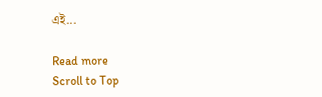এই...

Read more
Scroll to Top